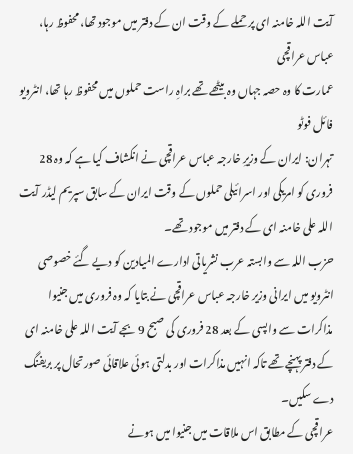آیت اللہ خامنہ ای پر حملے کے وقت ان کے دفتر میں موجود تھا، محفوظ رہا، عباس عراقچی
عمارت کا وہ حصہ جہاں وہ بیٹھے تھے براہِ راست حملوں میں محفوظ رہا تھا، انٹرویو
فائل فوٹو
تہران: ایران کے وزیرِ خارجہ عباس عراقچی نے انکشاف کیا ہے کہ وہ 28 فروری کو امریکی اور اسرائیلی حملوں کے وقت ایران کے سابق سپریم لیڈر آیت اللہ علی خامنہ ای کے دفتر میں موجود تھے۔
حزب اللہ سے وابستہ عرب نشریاتی ادارے المیادین کو دیے گئے خصوصی انٹرویو میں ایرانی وزیر خارجہ عباس عراقچی نے بتایا کہ وہ فروری میں جنیوا مذاکرات سے واپسی کے بعد 28 فروری کی صبح 9 بجے آیت اللہ علی خامنہ ای کے دفتر پہنچے تھے تاکہ انہیں مذاکرات اور بدلتی ہوئی علاقائی صورتحال پر بریفنگ دے سکیں۔
عراقچی کے مطابق اس ملاقات میں جنیوا میں ہونے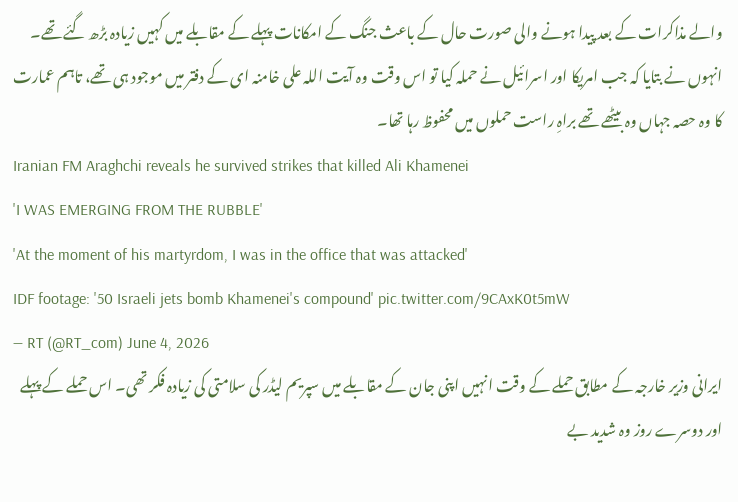والے مذاکرات کے بعد پیدا ہونے والی صورت حال کے باعث جنگ کے امکانات پہلے کے مقابلے میں کہیں زیادہ بڑھ گئے تھے۔
انہوں نے بتایا کہ جب امریکا اور اسرائیل نے حملہ کیا تو اس وقت وہ آیت اللہ علی خامنہ ای کے دفتر میں موجود ہی تھے، تاہم عمارت کا وہ حصہ جہاں وہ بیٹھے تھے براہِ راست حملوں میں محفوظ رہا تھا۔
Iranian FM Araghchi reveals he survived strikes that killed Ali Khamenei
'I WAS EMERGING FROM THE RUBBLE'
'At the moment of his martyrdom, I was in the office that was attacked'
IDF footage: '50 Israeli jets bomb Khamenei's compound' pic.twitter.com/9CAxK0t5mW
— RT (@RT_com) June 4, 2026
ایرانی وزیر خارجہ کے مطابق حملے کے وقت انہیں اپنی جان کے مقابلے میں سپریم لیڈر کی سلامتی کی زیادہ فکر تھی۔ اس حملے کے پہلے اور دوسرے روز وہ شدید بے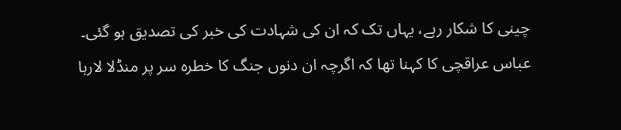چینی کا شکار رہے، یہاں تک کہ ان کی شہادت کی خبر کی تصدیق ہو گئی۔
عباس عراقچی کا کہنا تھا کہ اگرچہ ان دنوں جنگ کا خطرہ سر پر منڈلا لارہا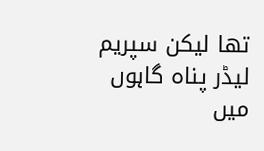تھا لیکن سپریم لیڈر پناہ گاہوں میں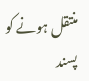منتقل ہونے کو پسند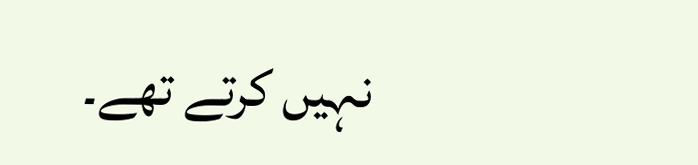نہیں کرتے تھے۔